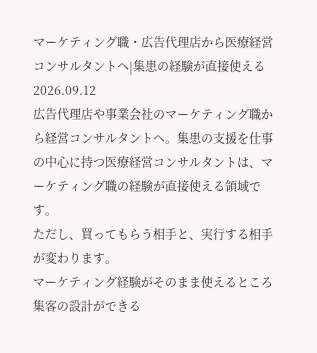マーケティング職・広告代理店から医療経営コンサルタントへ|集患の経験が直接使える
2026.09.12
広告代理店や事業会社のマーケティング職から経営コンサルタントへ。集患の支援を仕事の中心に持つ医療経営コンサルタントは、マーケティング職の経験が直接使える領域です。
ただし、買ってもらう相手と、実行する相手が変わります。
マーケティング経験がそのまま使えるところ
集客の設計ができる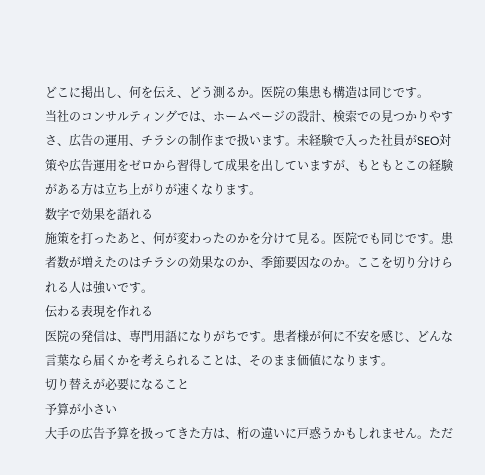どこに掲出し、何を伝え、どう測るか。医院の集患も構造は同じです。
当社のコンサルティングでは、ホームページの設計、検索での見つかりやすさ、広告の運用、チラシの制作まで扱います。未経験で入った社員がSEO対策や広告運用をゼロから習得して成果を出していますが、もともとこの経験がある方は立ち上がりが速くなります。
数字で効果を語れる
施策を打ったあと、何が変わったのかを分けて見る。医院でも同じです。患者数が増えたのはチラシの効果なのか、季節要因なのか。ここを切り分けられる人は強いです。
伝わる表現を作れる
医院の発信は、専門用語になりがちです。患者様が何に不安を感じ、どんな言葉なら届くかを考えられることは、そのまま価値になります。
切り替えが必要になること
予算が小さい
大手の広告予算を扱ってきた方は、桁の違いに戸惑うかもしれません。ただ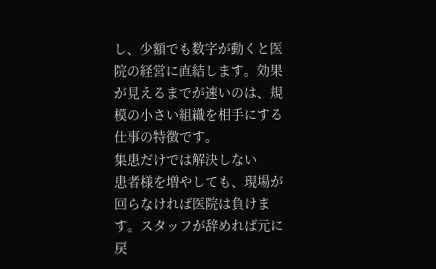し、少額でも数字が動くと医院の経営に直結します。効果が見えるまでが速いのは、規模の小さい組織を相手にする仕事の特徴です。
集患だけでは解決しない
患者様を増やしても、現場が回らなければ医院は負けます。スタッフが辞めれば元に戻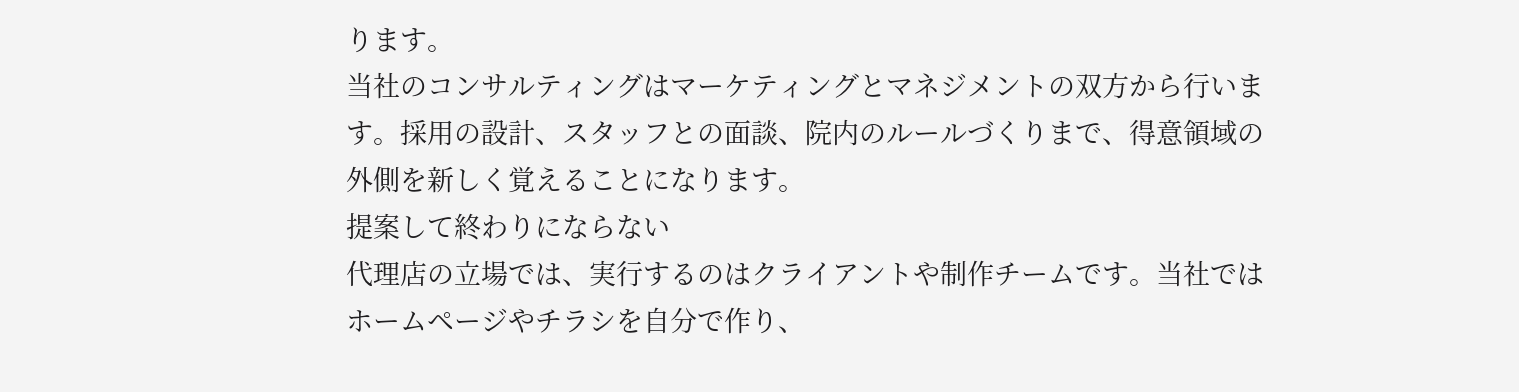ります。
当社のコンサルティングはマーケティングとマネジメントの双方から行います。採用の設計、スタッフとの面談、院内のルールづくりまで、得意領域の外側を新しく覚えることになります。
提案して終わりにならない
代理店の立場では、実行するのはクライアントや制作チームです。当社ではホームページやチラシを自分で作り、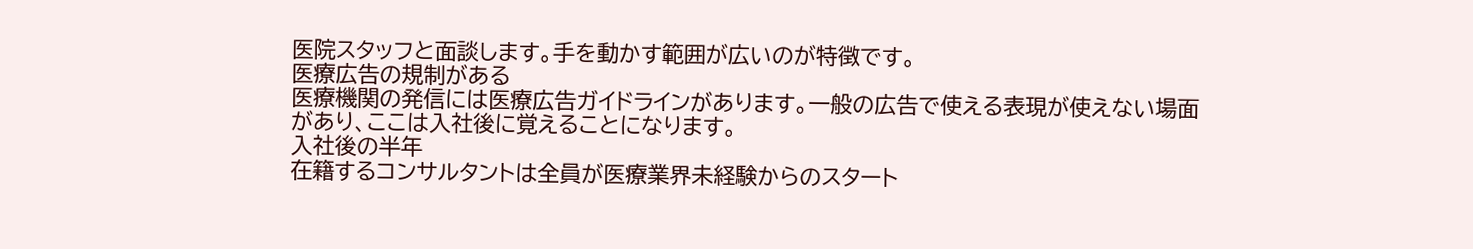医院スタッフと面談します。手を動かす範囲が広いのが特徴です。
医療広告の規制がある
医療機関の発信には医療広告ガイドラインがあります。一般の広告で使える表現が使えない場面があり、ここは入社後に覚えることになります。
入社後の半年
在籍するコンサルタントは全員が医療業界未経験からのスタート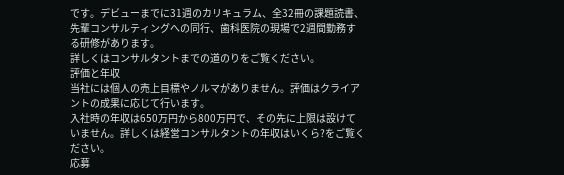です。デビューまでに31週のカリキュラム、全32冊の課題読書、先輩コンサルティングへの同行、歯科医院の現場で2週間勤務する研修があります。
詳しくはコンサルタントまでの道のりをご覧ください。
評価と年収
当社には個人の売上目標やノルマがありません。評価はクライアントの成果に応じて行います。
入社時の年収は650万円から800万円で、その先に上限は設けていません。詳しくは経営コンサルタントの年収はいくら?をご覧ください。
応募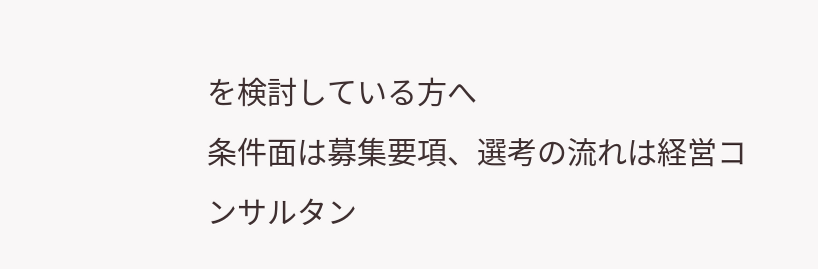を検討している方へ
条件面は募集要項、選考の流れは経営コンサルタン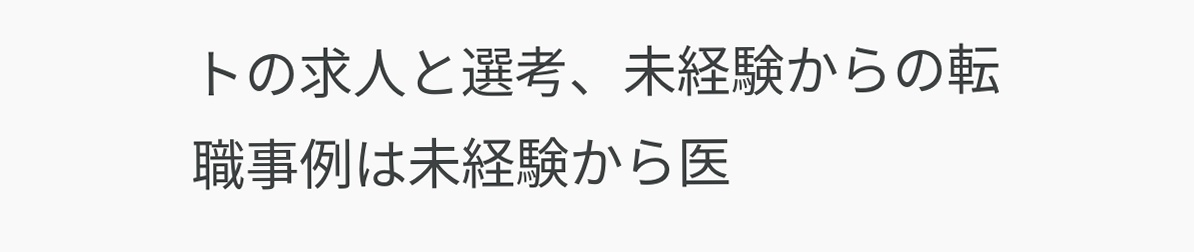トの求人と選考、未経験からの転職事例は未経験から医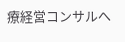療経営コンサルへ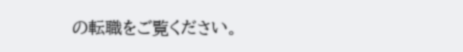の転職をご覧ください。